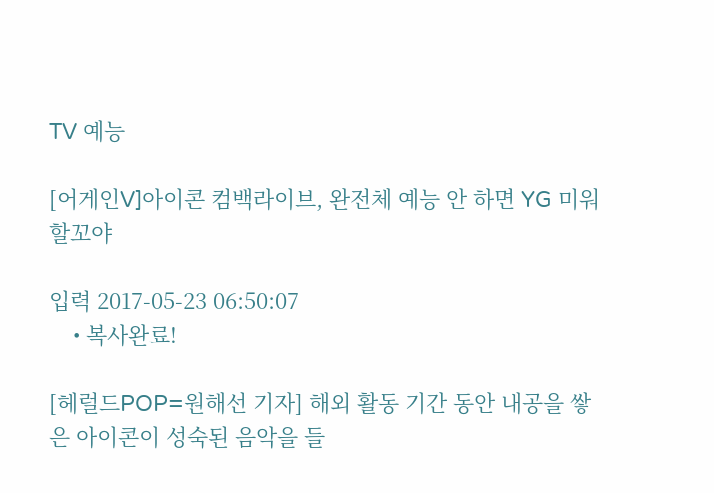TV 예능

[어게인V]아이콘 컴백라이브, 완전체 예능 안 하면 YG 미워할꼬야

입력 2017-05-23 06:50:07
    • 복사완료!

[헤럴드POP=원해선 기자] 해외 활동 기간 동안 내공을 쌓은 아이콘이 성숙된 음악을 들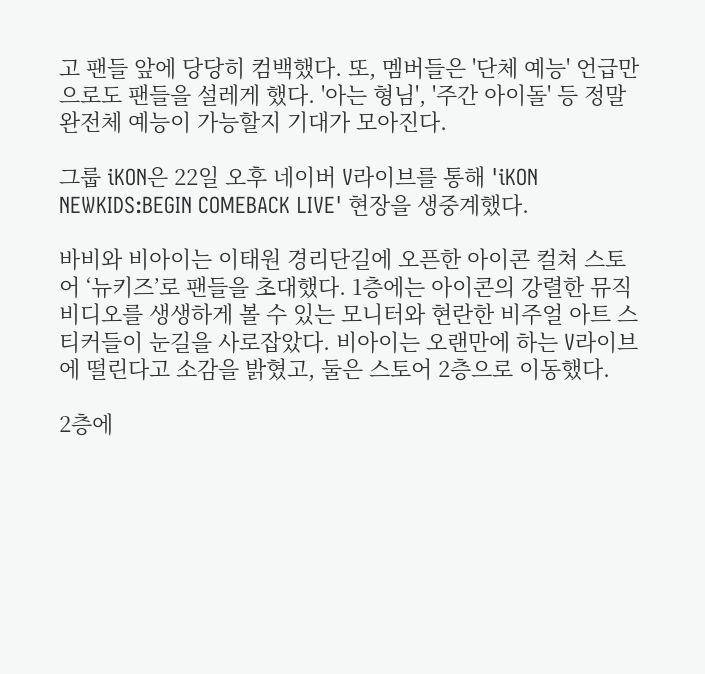고 팬들 앞에 당당히 컴백했다. 또, 멤버들은 '단체 예능' 언급만으로도 팬들을 설레게 했다. '아는 형님', '주간 아이돌' 등 정말 완전체 예능이 가능할지 기대가 모아진다.

그룹 iKON은 22일 오후 네이버 V라이브를 통해 'iKON NEWKIDS:BEGIN COMEBACK LIVE' 현장을 생중계했다.

바비와 비아이는 이태원 경리단길에 오픈한 아이콘 컬쳐 스토어 ‘뉴키즈’로 팬들을 초대했다. 1층에는 아이콘의 강렬한 뮤직비디오를 생생하게 볼 수 있는 모니터와 현란한 비주얼 아트 스티커들이 눈길을 사로잡았다. 비아이는 오랜만에 하는 V라이브에 떨린다고 소감을 밝혔고, 둘은 스토어 2층으로 이동했다.

2층에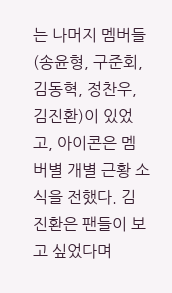는 나머지 멤버들(송윤형, 구준회, 김동혁, 정찬우, 김진환)이 있었고, 아이콘은 멤버별 개별 근황 소식을 전했다. 김진환은 팬들이 보고 싶었다며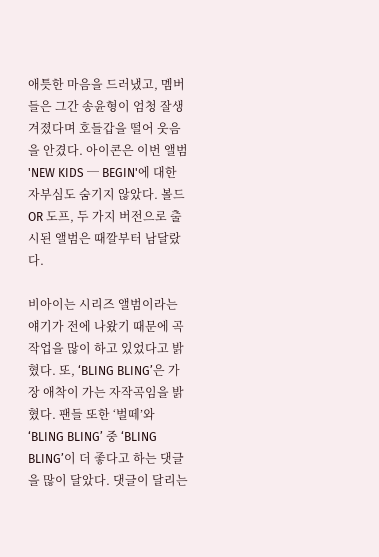애틋한 마음을 드러냈고, 멤버들은 그간 송윤형이 엄청 잘생겨졌다며 호들갑을 떨어 웃음을 안겼다. 아이콘은 이번 앨범 'NEW KIDS ─ BEGIN'에 대한 자부심도 숨기지 않았다. 볼드 OR 도프, 두 가지 버전으로 출시된 앨범은 때깔부터 남달랐다.

비아이는 시리즈 앨범이라는 얘기가 전에 나왔기 때문에 곡작업을 많이 하고 있었다고 밝혔다. 또, ‘BLING BLING’은 가장 애착이 가는 자작곡임을 밝혔다. 팬들 또한 ‘벌떼’와 ‘BLING BLING’ 중 ‘BLING BLING’이 더 좋다고 하는 댓글을 많이 달았다. 댓글이 달리는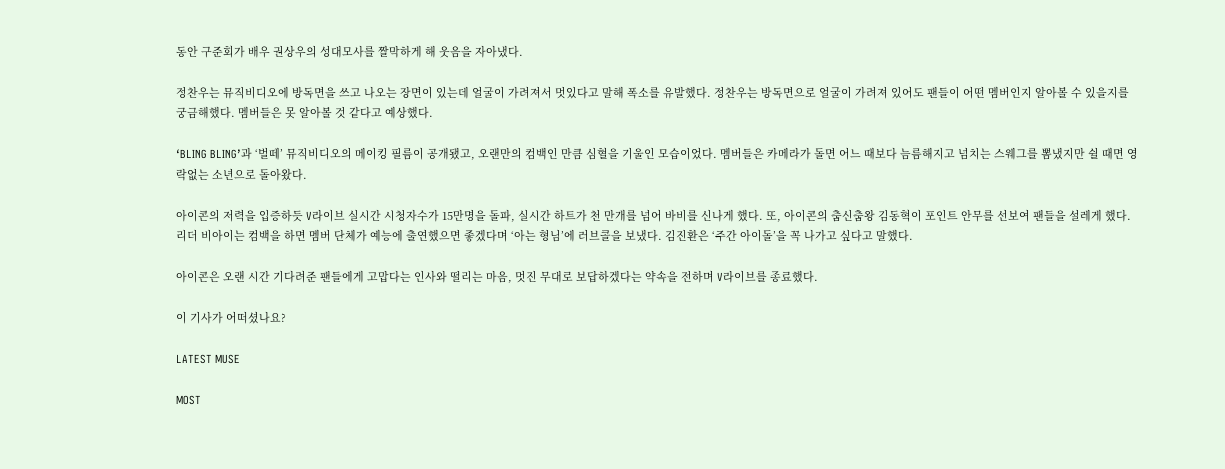동안 구준회가 배우 권상우의 성대모사를 짤막하게 해 웃음을 자아냈다.

정찬우는 뮤직비디오에 방독면을 쓰고 나오는 장면이 있는데 얼굴이 가려져서 멋있다고 말해 폭소를 유발했다. 정찬우는 방독면으로 얼굴이 가려져 있어도 팬들이 어떤 멤버인지 알아볼 수 있을지를 궁금해했다. 멤버들은 못 알아볼 것 같다고 예상했다.

‘BLING BLING’과 ‘벌떼’ 뮤직비디오의 메이킹 필름이 공개됐고, 오랜만의 컴백인 만큼 심혈을 기울인 모습이었다. 멤버들은 카메라가 돌면 어느 때보다 늠름해지고 넘치는 스웨그를 뽐냈지만 쉴 때면 영락없는 소년으로 돌아왔다.

아이콘의 저력을 입증하듯 V라이브 실시간 시청자수가 15만명을 돌파, 실시간 하트가 천 만개를 넘어 바비를 신나게 했다. 또, 아이콘의 춤신춤왕 김동혁이 포인트 안무를 선보여 팬들을 설레게 했다. 리더 비아이는 컴백을 하면 멤버 단체가 예능에 출연했으면 좋겠다며 ‘아는 형님’에 러브콜을 보냈다. 김진환은 ‘주간 아이돌’을 꼭 나가고 싶다고 말했다.

아이콘은 오랜 시간 기다려준 팬들에게 고맙다는 인사와 떨리는 마음, 멋진 무대로 보답하겠다는 약속을 전하며 V라이브를 종료했다.

이 기사가 어떠셨나요?

LATEST MUSE

MOST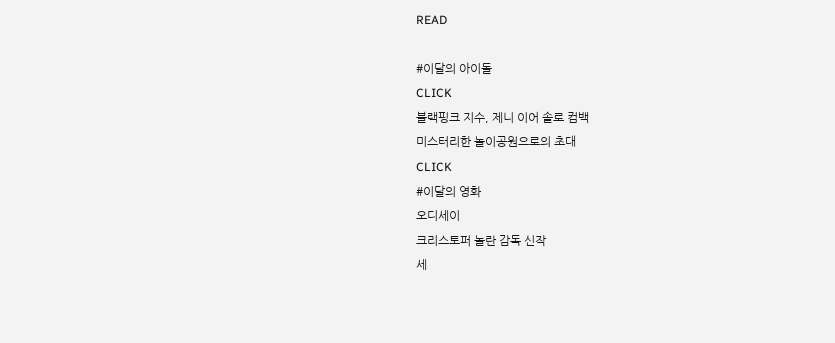READ

#이달의 아이돌
CLICK
블랙핑크 지수, 제니 이어 솔로 컴백
미스터리한 놀이공원으로의 초대
CLICK
#이달의 영화
오디세이
크리스토퍼 놀란 감독 신작
세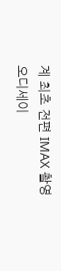계 최초 전편 IMAX 촬영
오디세이